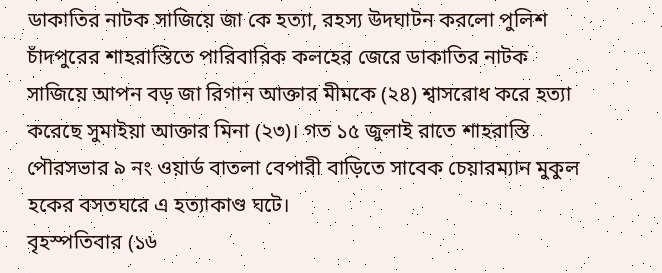ডাকাতির নাটক সাজিয়ে জা কে হত্যা, রহস্য উদঘাটন করলো পুলিশ
চাঁদপুরের শাহরাস্তিতে পারিবারিক কলহের জেরে ডাকাতির নাটক সাজিয়ে আপন বড় জা রিগান আক্তার মীমকে (২৪) শ্বাসরোধ করে হত্যা করেছে সুমাইয়া আক্তার মিনা (২৩)। গত ১৫ জুলাই রাতে শাহরাস্তি পৌরসভার ৯ নং ওয়ার্ড বাতলা বেপারী বাড়িতে সাবেক চেয়ারম্যান মুকুল হকের বসতঘরে এ হত্যাকাণ্ড ঘটে।
বৃহস্পতিবার (১৬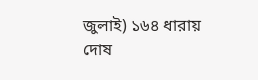জুলাই) ১৬৪ ধারায় দোষ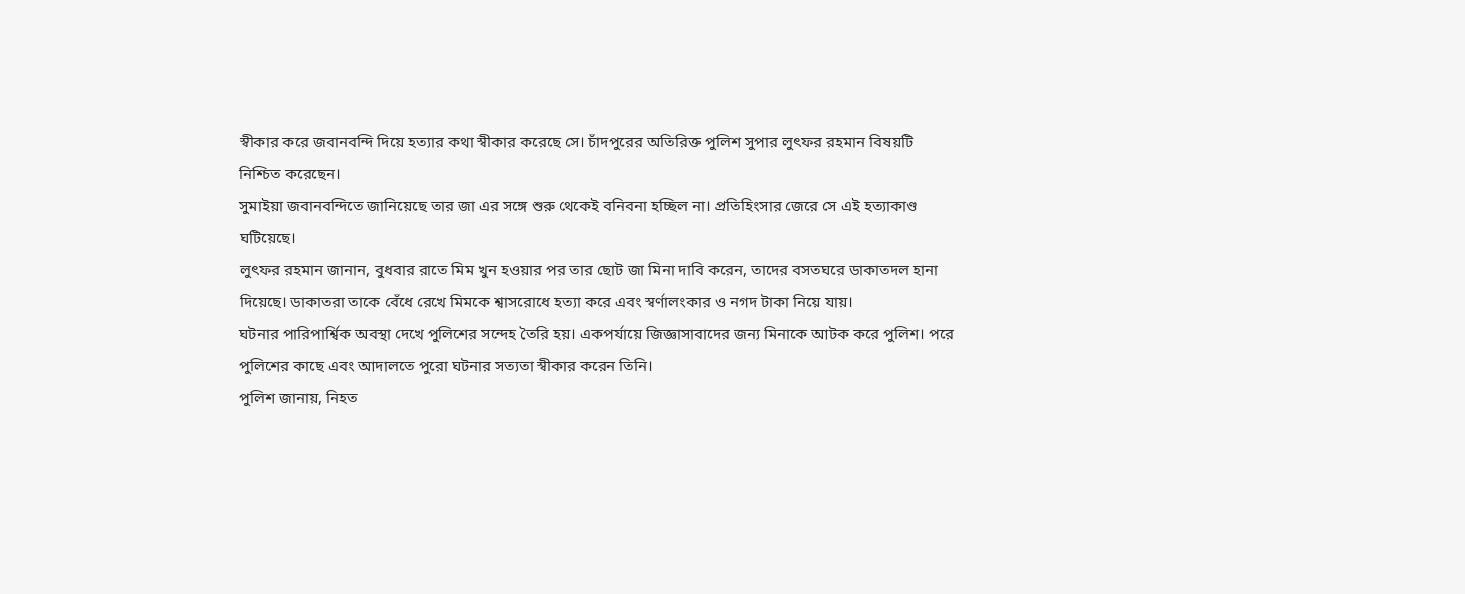স্বীকার করে জবানবন্দি দিয়ে হত্যার কথা স্বীকার করেছে সে। চাঁদপুরের অতিরিক্ত পুলিশ সুপার লুৎফর রহমান বিষয়টি নিশ্চিত করেছেন।
সুমাইয়া জবানবন্দিতে জানিয়েছে তার জা এর সঙ্গে শুরু থেকেই বনিবনা হচ্ছিল না। প্রতিহিংসার জেরে সে এই হত্যাকাণ্ড ঘটিয়েছে।
লুৎফর রহমান জানান, বুধবার রাতে মিম খুন হওয়ার পর তার ছোট জা মিনা দাবি করেন, তাদের বসতঘরে ডাকাতদল হানা দিয়েছে। ডাকাতরা তাকে বেঁধে রেখে মিমকে শ্বাসরোধে হত্যা করে এবং স্বর্ণালংকার ও নগদ টাকা নিয়ে যায়।
ঘটনার পারিপার্শ্বিক অবস্থা দেখে পুলিশের সন্দেহ তৈরি হয়। একপর্যায়ে জিজ্ঞাসাবাদের জন্য মিনাকে আটক করে পুলিশ। পরে পুলিশের কাছে এবং আদালতে পুরো ঘটনার সত্যতা স্বীকার করেন তিনি।
পুলিশ জানায়, নিহত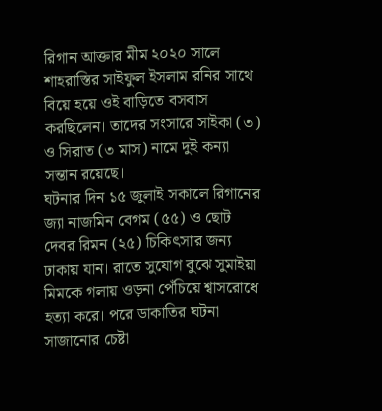রিগান আক্তার মীম ২০২০ সালে শাহরাস্তির সাইফুল ইসলাম রনির সাথে বিয়ে হয়ে ওই বাড়িতে বসবাস করছিলেন। তাদের সংসারে সাইকা (৩) ও সিরাত (৩ মাস) নামে দুই কন্যা সন্তান রয়েছে।
ঘটনার দিন ১৫ জুলাই সকালে রিগানের জ্যা নাজমিন বেগম (৫৫) ও ছোট দেবর রিমন (২৫) চিকিৎসার জন্য ঢাকায় যান। রাতে সুযোগ বুঝে সুমাইয়া মিমকে গলায় ওড়না পেঁচিয়ে শ্বাসরোধে হত্যা করে। পরে ডাকাতির ঘটনা সাজানোর চেষ্টা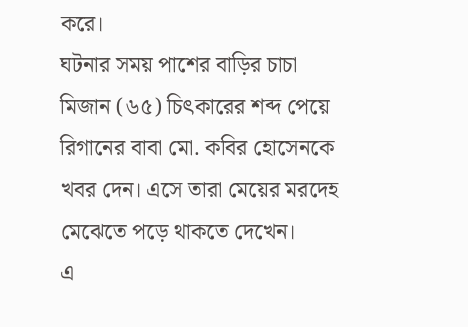করে।
ঘটনার সময় পাশের বাড়ির চাচা মিজান (৬৫) চিৎকারের শব্দ পেয়ে রিগানের বাবা মো. কবির হোসেনকে খবর দেন। এসে তারা মেয়ের মরদেহ মেঝেতে পড়ে থাকতে দেখেন।
এ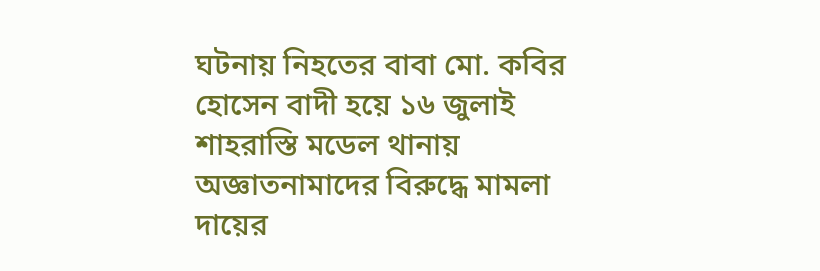ঘটনায় নিহতের বাবা মো. কবির হোসেন বাদী হয়ে ১৬ জুলাই শাহরাস্তি মডেল থানায় অজ্ঞাতনামাদের বিরুদ্ধে মামলা দায়ের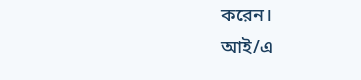করেন।
আই/এ